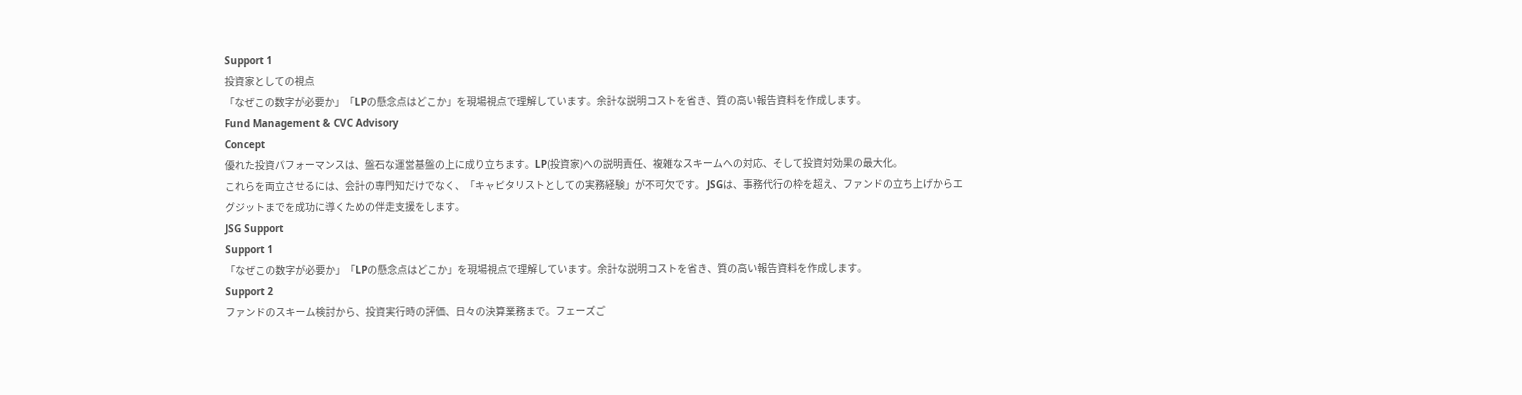Support 1
投資家としての視点
「なぜこの数字が必要か」「LPの懸念点はどこか」を現場視点で理解しています。余計な説明コストを省き、質の高い報告資料を作成します。
Fund Management & CVC Advisory
Concept
優れた投資パフォーマンスは、盤石な運営基盤の上に成り立ちます。LP(投資家)への説明責任、複雑なスキームへの対応、そして投資対効果の最大化。
これらを両立させるには、会計の専門知だけでなく、「キャピタリストとしての実務経験」が不可欠です。 JSGは、事務代行の枠を超え、ファンドの立ち上げからエグジットまでを成功に導くための伴走支援をします。
JSG Support
Support 1
「なぜこの数字が必要か」「LPの懸念点はどこか」を現場視点で理解しています。余計な説明コストを省き、質の高い報告資料を作成します。
Support 2
ファンドのスキーム検討から、投資実行時の評価、日々の決算業務まで。フェーズご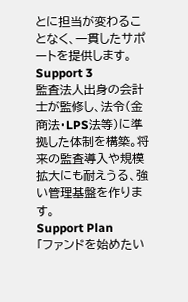とに担当が変わることなく、一貫したサポートを提供します。
Support 3
監査法人出身の会計士が監修し、法令(金商法・LPS法等)に準拠した体制を構築。将来の監査導入や規模拡大にも耐えうる、強い管理基盤を作ります。
Support Plan
「ファンドを始めたい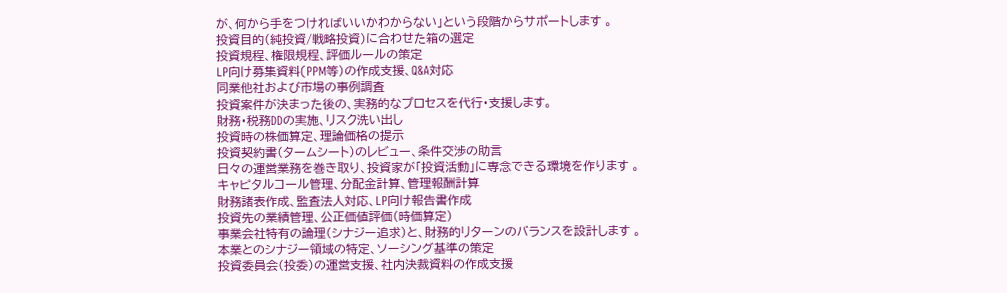が、何から手をつければいいかわからない」という段階からサポートします 。
投資目的(純投資/戦略投資)に合わせた箱の選定
投資規程、権限規程、評価ルールの策定
LP向け募集資料(PPM等)の作成支援、Q&A対応
同業他社および市場の事例調査
投資案件が決まった後の、実務的なプロセスを代行・支援します。
財務・税務DDの実施、リスク洗い出し
投資時の株価算定、理論価格の提示
投資契約書(タームシート)のレビュー、条件交渉の助言
日々の運営業務を巻き取り、投資家が「投資活動」に専念できる環境を作ります 。
キャピタルコール管理、分配金計算、管理報酬計算
財務諸表作成、監査法人対応、LP向け報告書作成
投資先の業績管理、公正価値評価(時価算定)
事業会社特有の論理(シナジー追求)と、財務的リターンのバランスを設計します 。
本業とのシナジー領域の特定、ソーシング基準の策定
投資委員会(投委)の運営支援、社内決裁資料の作成支援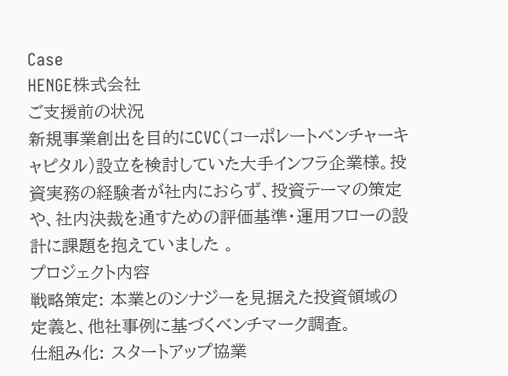Case
HENGE株式会社
ご支援前の状況
新規事業創出を目的にCVC(コーポレートベンチャーキャピタル)設立を検討していた大手インフラ企業様。投資実務の経験者が社内におらず、投資テーマの策定や、社内決裁を通すための評価基準・運用フローの設計に課題を抱えていました 。
プロジェクト内容
戦略策定: 本業とのシナジーを見据えた投資領域の定義と、他社事例に基づくベンチマーク調査。
仕組み化: スタートアップ協業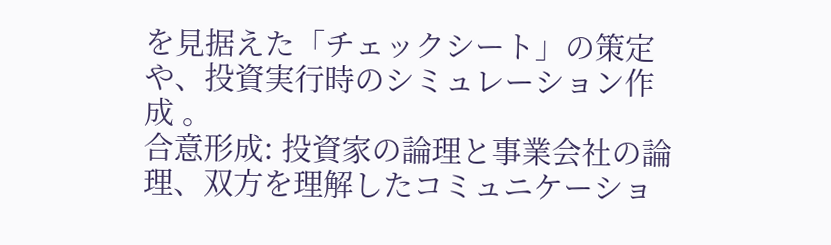を見据えた「チェックシート」の策定や、投資実行時のシミュレーション作成 。
合意形成: 投資家の論理と事業会社の論理、双方を理解したコミュニケーショ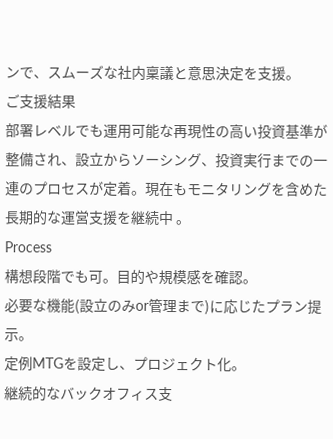ンで、スムーズな社内稟議と意思決定を支援。
ご支援結果
部署レベルでも運用可能な再現性の高い投資基準が整備され、設立からソーシング、投資実行までの一連のプロセスが定着。現在もモニタリングを含めた長期的な運営支援を継続中 。
Process
構想段階でも可。目的や規模感を確認。
必要な機能(設立のみor管理まで)に応じたプラン提示。
定例MTGを設定し、プロジェクト化。
継続的なバックオフィス支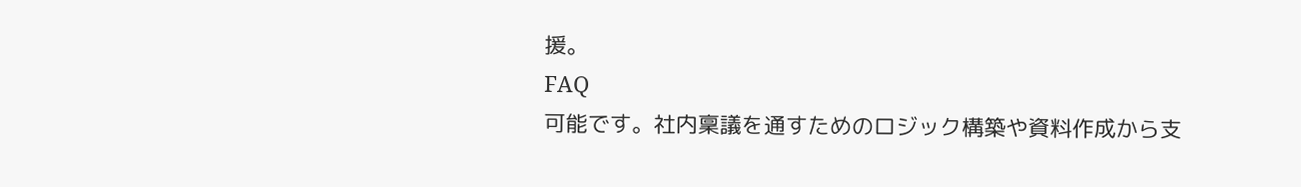援。
FAQ
可能です。社内稟議を通すためのロジック構築や資料作成から支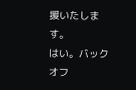援いたします。
はい。バックオフ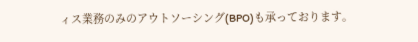ィス業務のみのアウトソーシング(BPO)も承っております。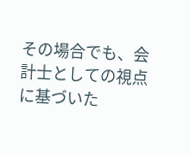その場合でも、会計士としての視点に基づいた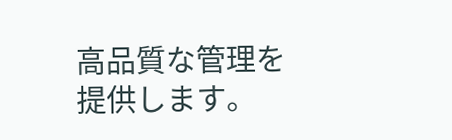高品質な管理を提供します。